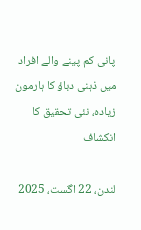پانی کم پینے والے افراد میں ذہنی دباؤ کا ہارمون زیادہ، نئی تحقیق کا انکشاف

لندن، 22 اگست، 2025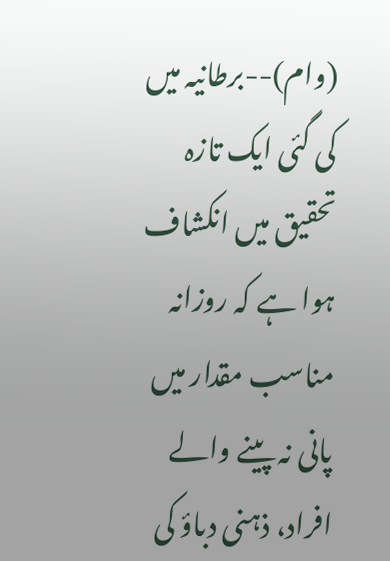(وام)--برطانیہ میں کی گئی ایک تازہ تحقیق میں انکشاف ہوا ہے کہ روزانہ مناسب مقدار میں پانی نہ پینے والے افراد، ذہنی دباؤ کی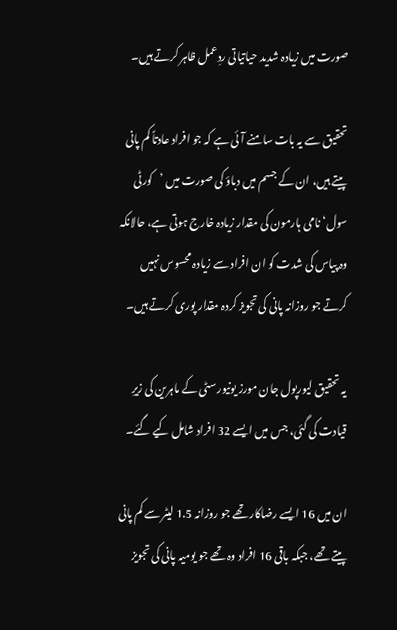صورت میں زیادہ شدید حیاتیاتی ردِعمل ظاہر کرتے ہیں۔

تحقیق سے یہ بات سامنے آئی ہے کہ جو افراد عادتاً کم پانی پیتے ہیں، ان کے جسم میں دباؤ کی صورت میں ’کورٹی سول‘ نامی ہارمون کی مقدار زیادہ خارج ہوتی ہے، حالانکہ وہ پیاس کی شدت کو ان افراد سے زیادہ محسوس نہیں کرتے جو روزانہ پانی کی تجویز کردہ مقدار پوری کرتے ہیں۔

یہ تحقیق لیورپول جان مورز یونیورسٹی کے ماہرین کی زیرِ قیادت کی گئی، جس میں ایسے 32 افراد شامل کیے گئے۔

ان میں 16 ایسے رضاکار تھے جو روزانہ 1.5 لیٹر سے کم پانی پیتے تھے، جبکہ باقی 16 افراد وہ تھے جو یومیہ پانی کی تجویز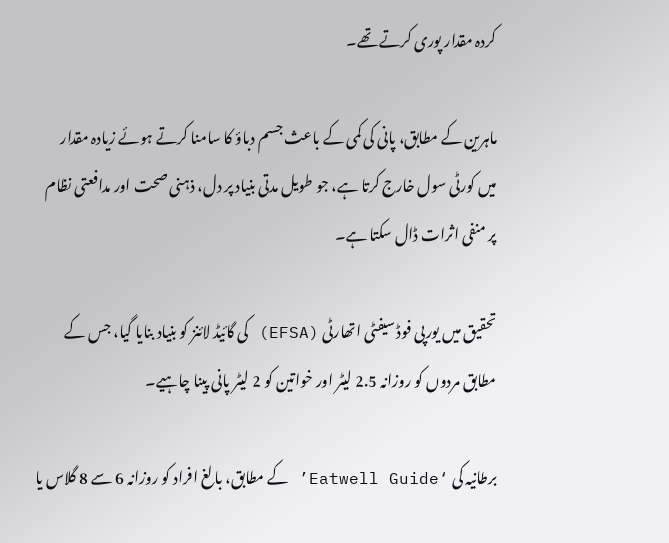کردہ مقدار پوری کرتے تھے۔

ماہرین کے مطابق، پانی کی کمی کے باعث جسم دباؤ کا سامنا کرتے ہوئے زیادہ مقدار میں کورٹی سول خارج کرتا ہے، جو طویل مدتی بنیاد پر دل، ذہنی صحت اور مدافعتی نظام پر منفی اثرات ڈال سکتا ہے۔

تحقیق میں یورپی فوڈ سیفٹی اتھارٹی (EFSA) کی گائیڈ لائنز کو بنیاد بنایا گیا، جس کے مطابق مردوں کو روزانہ 2.5 لیٹر اور خواتین کو 2 لیٹر پانی پینا چاہیے۔

برطانیہ کی ‘Eatwell Guide’ کے مطابق، بالغ افراد کو روزانہ 6 سے 8 گلاس یا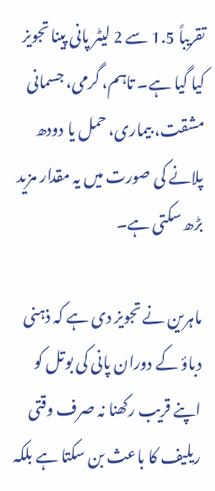تقریباً 1.5 سے 2 لیٹر پانی پینا تجویز کیا گیا ہے۔ تاہم، گرمی، جسمانی مشقت، بیماری، حمل یا دودھ پلانے کی صورت میں یہ مقدار مزید بڑھ سکتی ہے۔

ماہرین نے تجویز دی ہے کہ ذہنی دباؤ کے دوران پانی کی بوتل کو اپنے قریب رکھنا نہ صرف وقتی ریلیف کا باعث بن سکتا ہے بلکہ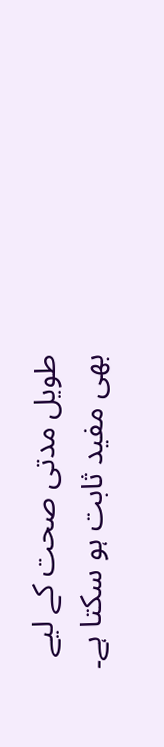طویل مدتی صحت کے لیے بھی مفید ثابت ہو سکتا ہے۔